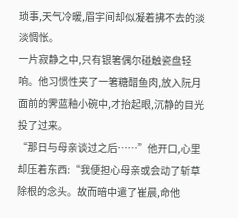琐事,天气冷暖,眉宇间却似凝着拂不去的淡淡惆怅。
一片寂静之中,只有银箸偶尔碰触瓷盘轻响。他习惯性夹了一箸糖醋鱼肉,放入阮月面前的霁蓝釉小碗中,才抬起眼,沉静的目光投了过来。
“那日与母亲谈过之后……”他开口,心里却压着东西:“我便担心母亲或会动了斩草除根的念头。故而暗中遣了崔晨,命他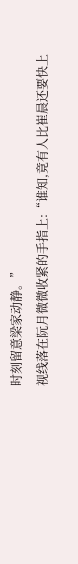时刻留意梁家动静。”
视线落在阮月微微收紧的手指上:“谁知,竟有人比崔晨还要快上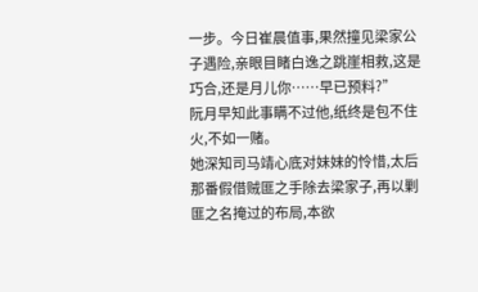一步。今日崔晨值事,果然撞见梁家公子遇险,亲眼目睹白逸之跳崖相救,这是巧合,还是月儿你……早已预料?”
阮月早知此事瞒不过他,纸终是包不住火,不如一赌。
她深知司马靖心底对妹妹的怜惜,太后那番假借贼匪之手除去梁家子,再以剿匪之名掩过的布局,本欲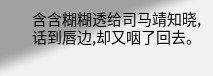含含糊糊透给司马靖知晓,话到唇边,却又咽了回去。